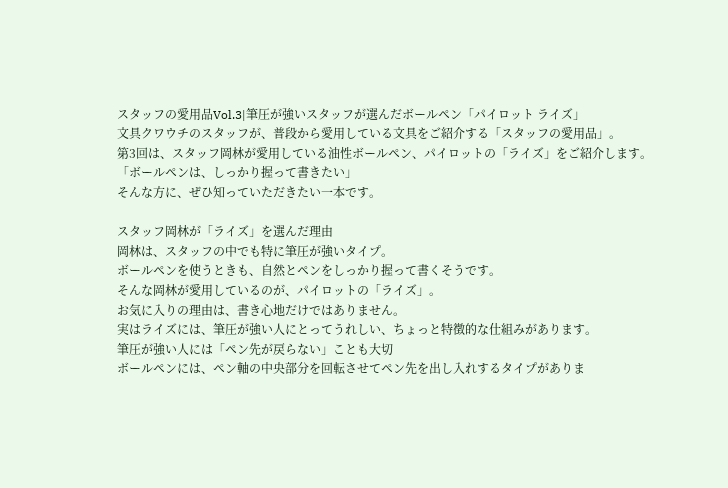スタッフの愛用品Vol.3|筆圧が強いスタッフが選んだボールペン「パイロット ライズ」
文具クワウチのスタッフが、普段から愛用している文具をご紹介する「スタッフの愛用品」。
第3回は、スタッフ岡林が愛用している油性ボールペン、パイロットの「ライズ」をご紹介します。
「ボールペンは、しっかり握って書きたい」
そんな方に、ぜひ知っていただきたい一本です。

スタッフ岡林が「ライズ」を選んだ理由
岡林は、スタッフの中でも特に筆圧が強いタイプ。
ボールペンを使うときも、自然とペンをしっかり握って書くそうです。
そんな岡林が愛用しているのが、パイロットの「ライズ」。
お気に入りの理由は、書き心地だけではありません。
実はライズには、筆圧が強い人にとってうれしい、ちょっと特徴的な仕組みがあります。
筆圧が強い人には「ペン先が戻らない」ことも大切
ボールペンには、ペン軸の中央部分を回転させてペン先を出し入れするタイプがありま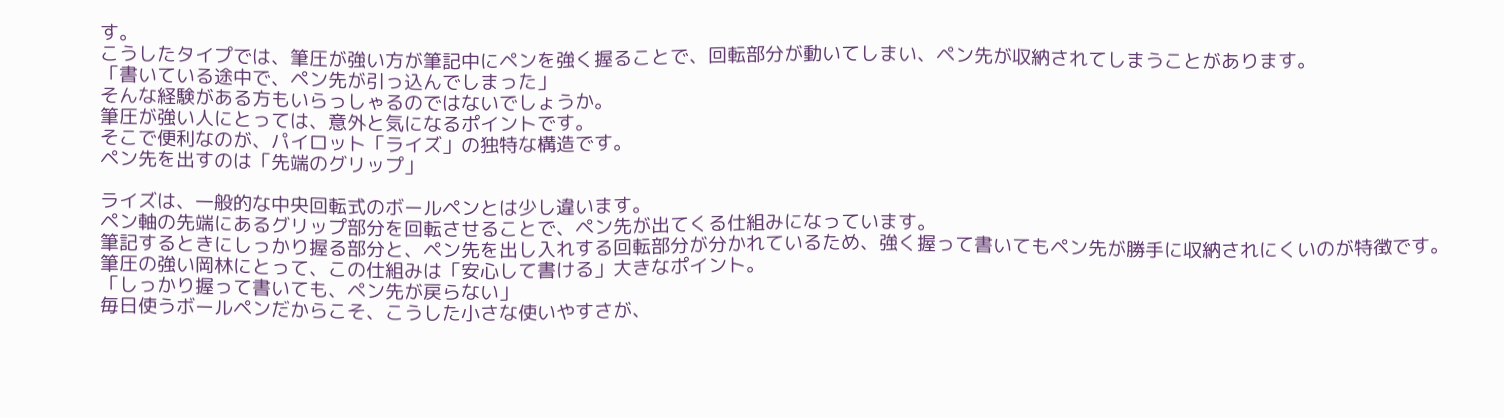す。
こうしたタイプでは、筆圧が強い方が筆記中にペンを強く握ることで、回転部分が動いてしまい、ペン先が収納されてしまうことがあります。
「書いている途中で、ペン先が引っ込んでしまった」
そんな経験がある方もいらっしゃるのではないでしょうか。
筆圧が強い人にとっては、意外と気になるポイントです。
そこで便利なのが、パイロット「ライズ」の独特な構造です。
ペン先を出すのは「先端のグリップ」

ライズは、一般的な中央回転式のボールペンとは少し違います。
ペン軸の先端にあるグリップ部分を回転させることで、ペン先が出てくる仕組みになっています。
筆記するときにしっかり握る部分と、ペン先を出し入れする回転部分が分かれているため、強く握って書いてもペン先が勝手に収納されにくいのが特徴です。
筆圧の強い岡林にとって、この仕組みは「安心して書ける」大きなポイント。
「しっかり握って書いても、ペン先が戻らない」
毎日使うボールペンだからこそ、こうした小さな使いやすさが、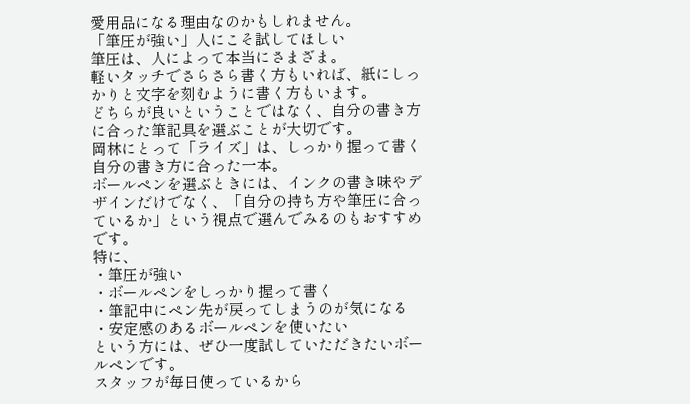愛用品になる理由なのかもしれません。
「筆圧が強い」人にこそ試してほしい
筆圧は、人によって本当にさまざま。
軽いタッチでさらさら書く方もいれば、紙にしっかりと文字を刻むように書く方もいます。
どちらが良いということではなく、自分の書き方に合った筆記具を選ぶことが大切です。
岡林にとって「ライズ」は、しっかり握って書く自分の書き方に合った一本。
ボールペンを選ぶときには、インクの書き味やデザインだけでなく、「自分の持ち方や筆圧に合っているか」という視点で選んでみるのもおすすめです。
特に、
・筆圧が強い
・ボールペンをしっかり握って書く
・筆記中にペン先が戻ってしまうのが気になる
・安定感のあるボールペンを使いたい
という方には、ぜひ一度試していただきたいボールペンです。
スタッフが毎日使っているから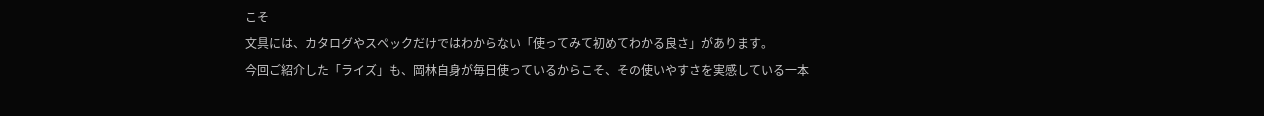こそ
文具には、カタログやスペックだけではわからない「使ってみて初めてわかる良さ」があります。
今回ご紹介した「ライズ」も、岡林自身が毎日使っているからこそ、その使いやすさを実感している一本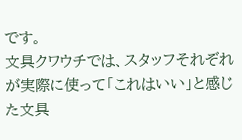です。
文具クワウチでは、スタッフそれぞれが実際に使って「これはいい」と感じた文具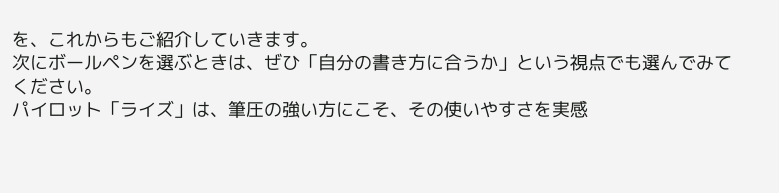を、これからもご紹介していきます。
次にボールペンを選ぶときは、ぜひ「自分の書き方に合うか」という視点でも選んでみてください。
パイロット「ライズ」は、筆圧の強い方にこそ、その使いやすさを実感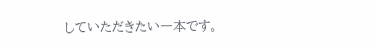していただきたい一本です。